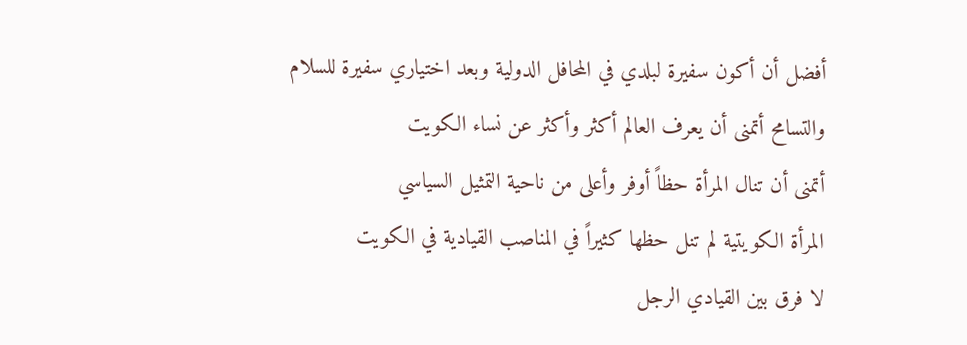أفضل أن أكون سفيرة لبلدي في المحافل الدولية وبعد اختياري سفيرة للسلام والتسامح أتمنى أن يعرف العالم أكثر وأكثر عن نساء الكويت
أتمنى أن تنال المرأة حظاً أوفر وأعلى من ناحية التمثيل السياسي
المرأة الكويتية لم تنل حظها كثيراً في المناصب القيادية في الكويت
لا فرق بين القيادي الرجل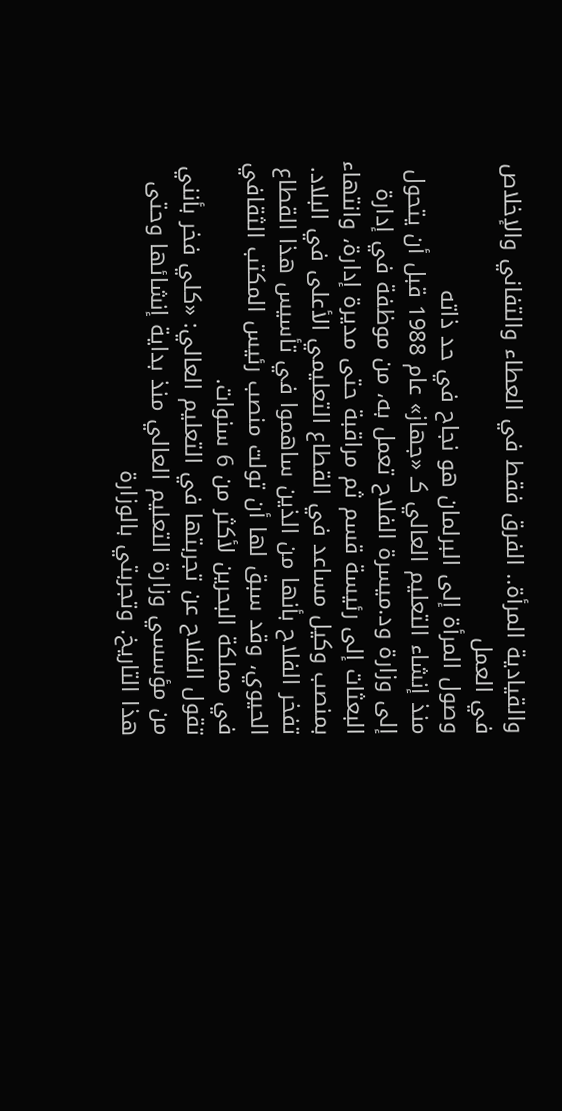والقيادية المرأة.. الفرق فقط في العطاء والتفاني والإخلاص في العمل
وصول المرأة إلى البرلمان هو نجاح في حد ذاته
منذ إنشاء التعليم العالي كـ «جهاز» عام 1988 قبل أن يتحول إلى وزارة ود.ميسرة الفلاح تعمل به، من موظفة في إدارة البعثات إلى رئيسة قسم ثم مراقبة حتى مديرة إدارة، وانتهاء بمنصب وكيل مساعد في القطاع التعليمي الأعلى في البلاد. تفخر الفلاح بأنها من الذين ساهموا في تأسيس هذا القطاع الحيوي، وقد سبق لها أن تولت منصب رئيس المكتب الثقافي في مملكة البحرين لأكثر من 6 سنوات.
تقول الفلاح عن تجربتها في التعليم العالي: «كلي فخر بأنني من مؤسسي وزارة التعليم العالي منذ بداية إنشائها وحتى هذا التاريخ. وتجربتي بالوزارة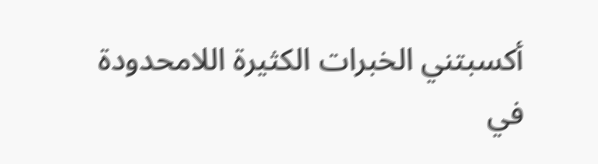أكسبتني الخبرات الكثيرة اللامحدودة في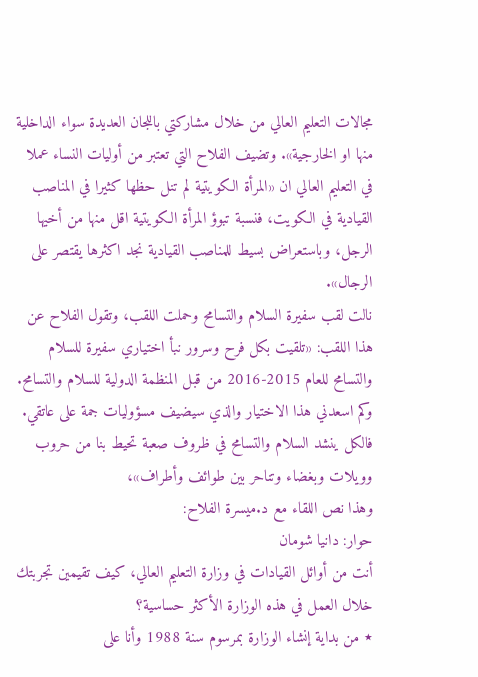مجالات التعليم العالي من خلال مشاركتي باللجان العديدة سواء الداخلية منها او الخارجية». وتضيف الفلاح التي تعتبر من أوليات النساء عملا في التعليم العالي ان «المرأة الكويتية لم تنل حظها كثيرا في المناصب القيادية في الكويت، فنسبة تبوؤ المرأة الكويتية اقل منها من أخيها الرجل، وباستعراض بسيط للمناصب القيادية نجد اكثرها يقتصر على الرجال».
نالت لقب سفيرة السلام والتسامح وحملت اللقب، وتقول الفلاح عن هذا اللقب: «تلقيت بكل فرح وسرور نبأ اختياري سفيرة للسلام والتسامح للعام 2015-2016 من قبل المنظمة الدولية للسلام والتسامح. وكم اسعدني هذا الاختيار والذي سيضيف مسؤوليات جمة على عاتقي. فالكل ينشد السلام والتسامح في ظروف صعبة تحيط بنا من حروب وويلات وبغضاء وتناحر بين طوائف وأطراف»،
وهذا نص اللقاء مع د.ميسرة الفلاح:
حوار: دانيا شومان
أنت من أوائل القيادات في وزارة التعليم العالي، كيف تقيمين تجربتك خلال العمل في هذه الوزارة الأكثر حساسية؟
٭ من بداية إنشاء الوزارة بمرسوم سنة 1988 وأنا على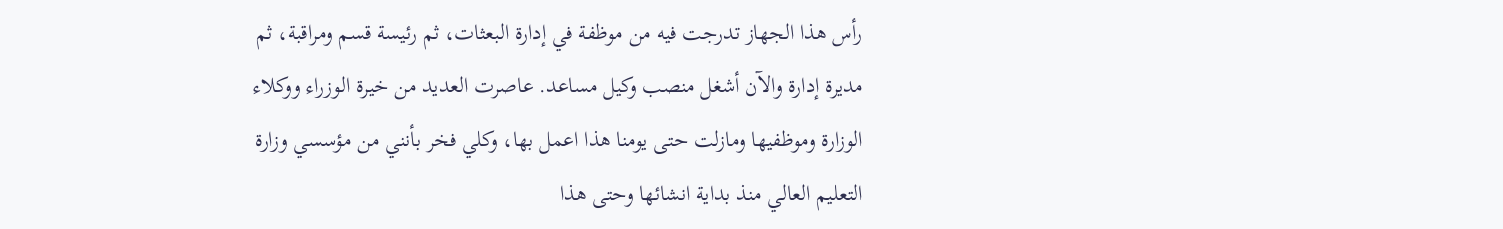رأس هذا الجهاز تدرجت فيه من موظفة في إدارة البعثات، ثم رئيسة قسم ومراقبة، ثم مديرة إدارة والآن أشغل منصب وكيل مساعد. عاصرت العديد من خيرة الوزراء ووكلاء الوزارة وموظفيها ومازلت حتى يومنا هذا اعمل بها، وكلي فخر بأنني من مؤسسي وزارة التعليم العالي منذ بداية انشائها وحتى هذا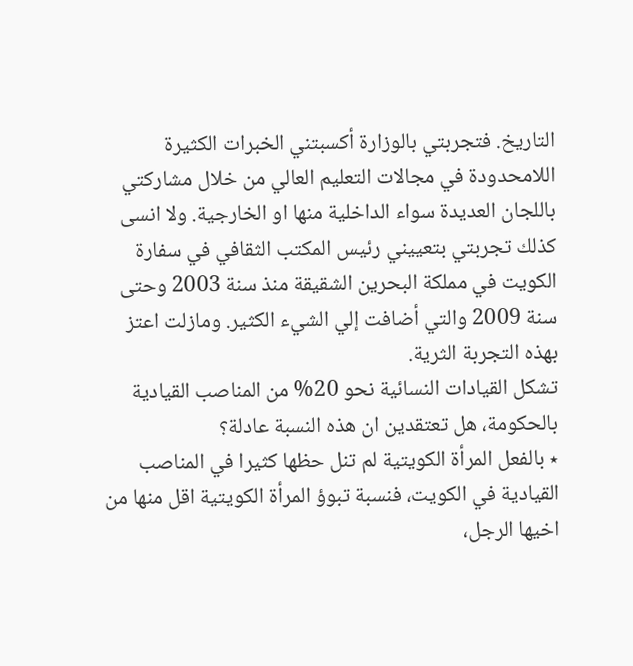التاريخ. فتجربتي بالوزارة أكسبتني الخبرات الكثيرة اللامحدودة في مجالات التعليم العالي من خلال مشاركتي باللجان العديدة سواء الداخلية منها او الخارجية. ولا انسى كذلك تجربتي بتعييني رئيس المكتب الثقافي في سفارة الكويت في مملكة البحرين الشقيقة منذ سنة 2003 وحتى سنة 2009 والتي أضافت إلي الشيء الكثير. ومازلت اعتز بهذه التجربة الثرية.
تشكل القيادات النسائية نحو 20% من المناصب القيادية بالحكومة، هل تعتقدين ان هذه النسبة عادلة؟
٭ بالفعل المرأة الكويتية لم تنل حظها كثيرا في المناصب القيادية في الكويت، فنسبة تبوؤ المرأة الكويتية اقل منها من اخيها الرجل،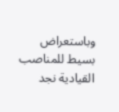وباستعراض بسيط للمناصب القيادية نجد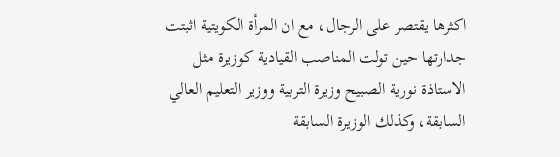اكثرها يقتصر على الرجال، مع ان المرأة الكويتية اثبتت جدارتها حين تولت المناصب القيادية كوزيرة مثل الاستاذة نورية الصبيح وزيرة التربية ووزير التعليم العالي السابقة، وكذلك الوزيرة السابقة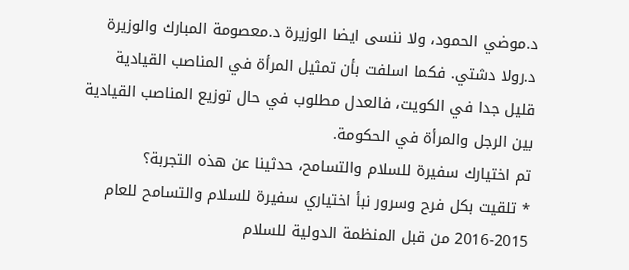د.موضي الحمود، ولا ننسى ايضا الوزيرة د.معصومة المبارك والوزيرة د.رولا دشتي. فكما اسلفت بأن تمثيل المرأة في المناصب القيادية قليل جدا في الكويت، فالعدل مطلوب في حال توزيع المناصب القيادية بين الرجل والمرأة في الحكومة.
تم اختيارك سفيرة للسلام والتسامح، حدثينا عن هذه التجربة؟
٭ تلقيت بكل فرح وسرور نبأ اختياري سفيرة للسلام والتسامح للعام 2015-2016 من قبل المنظمة الدولية للسلام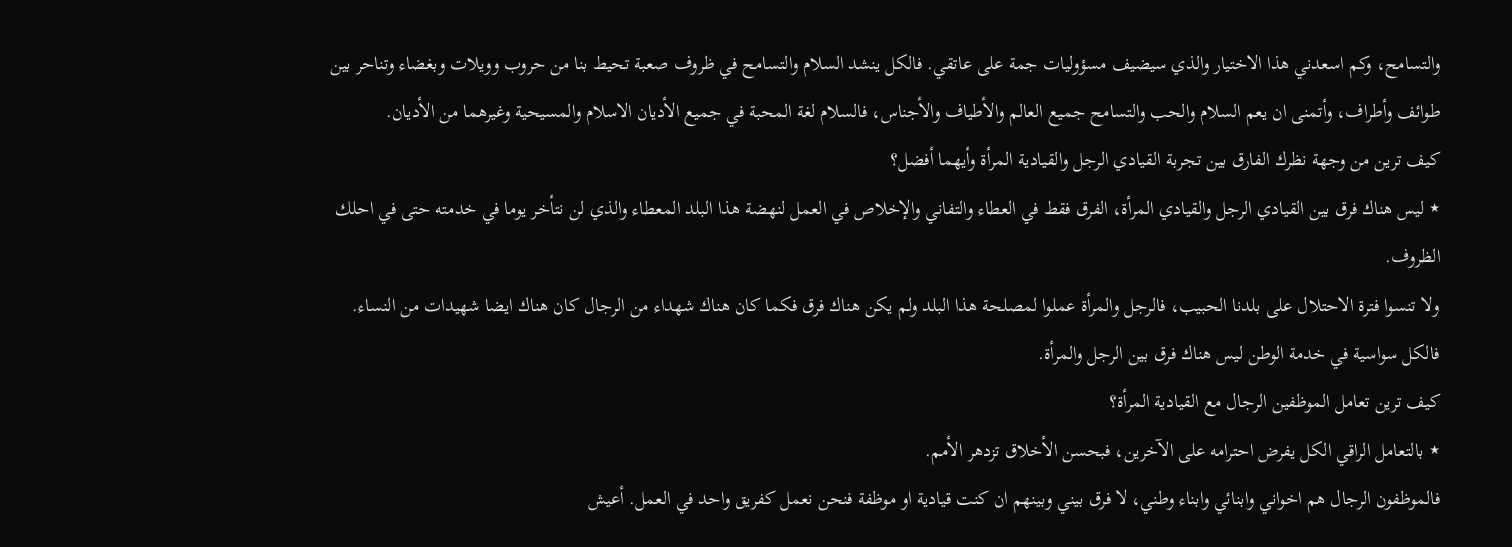والتسامح، وكم اسعدني هذا الاختيار والذي سيضيف مسؤوليات جمة على عاتقي. فالكل ينشد السلام والتسامح في ظروف صعبة تحيط بنا من حروب وويلات وبغضاء وتناحر بين طوائف وأطراف، وأتمنى ان يعم السلام والحب والتسامح جميع العالم والأطياف والأجناس، فالسلام لغة المحبة في جميع الأديان الاسلام والمسيحية وغيرهما من الأديان.
كيف ترين من وجهة نظرك الفارق بين تجربة القيادي الرجل والقيادية المرأة وأيهما أفضل؟
٭ ليس هناك فرق بين القيادي الرجل والقيادي المرأة، الفرق فقط في العطاء والتفاني والإخلاص في العمل لنهضة هذا البلد المعطاء والذي لن نتأخر يوما في خدمته حتى في احلك الظروف.
ولا تنسوا فترة الاحتلال على بلدنا الحبيب، فالرجل والمرأة عملوا لمصلحة هذا البلد ولم يكن هناك فرق فكما كان هناك شهداء من الرجال كان هناك ايضا شهيدات من النساء.
فالكل سواسية في خدمة الوطن ليس هناك فرق بين الرجل والمرأة.
كيف ترين تعامل الموظفين الرجال مع القيادية المرأة؟
٭ بالتعامل الراقي الكل يفرض احترامه على الآخرين، فبحسن الأخلاق تزدهر الأمم.
فالموظفون الرجال هم اخواني وابنائي وابناء وطني، لا فرق بيني وبينهم ان كنت قيادية او موظفة فنحن نعمل كفريق واحد في العمل. أعيش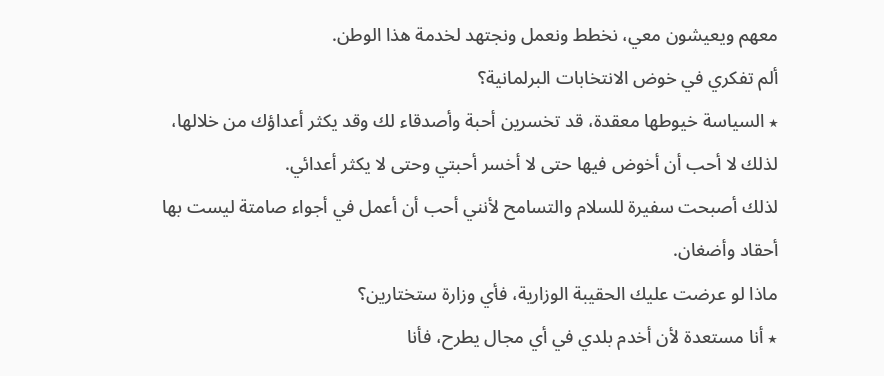معهم ويعيشون معي، نخطط ونعمل ونجتهد لخدمة هذا الوطن.
ألم تفكري في خوض الانتخابات البرلمانية؟
٭ السياسة خيوطها معقدة، قد تخسرين أحبة وأصدقاء لك وقد يكثر أعداؤك من خلالها، لذلك لا أحب أن أخوض فيها حتى لا أخسر أحبتي وحتى لا يكثر أعدائي.
لذلك أصبحت سفيرة للسلام والتسامح لأنني أحب أن أعمل في أجواء صامتة ليست بها أحقاد وأضغان.
ماذا لو عرضت عليك الحقيبة الوزارية، فأي وزارة ستختارين؟
٭ أنا مستعدة لأن أخدم بلدي في أي مجال يطرح، فأنا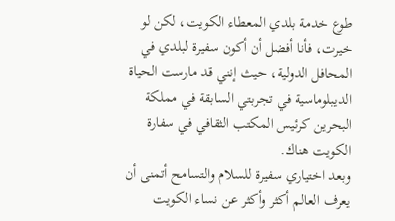طوع خدمة بلدي المعطاء الكويت، لكن لو خيرت، فأنا أفضل أن أكون سفيرة لبلدي في المحافل الدولية، حيث إنني قد مارست الحياة الديبلوماسية في تجربتي السابقة في مملكة البحرين كرئيس المكتب الثقافي في سفارة الكويت هناك.
وبعد اختياري سفيرة للسلام والتسامح أتمنى أن يعرف العالم أكثر وأكثر عن نساء الكويت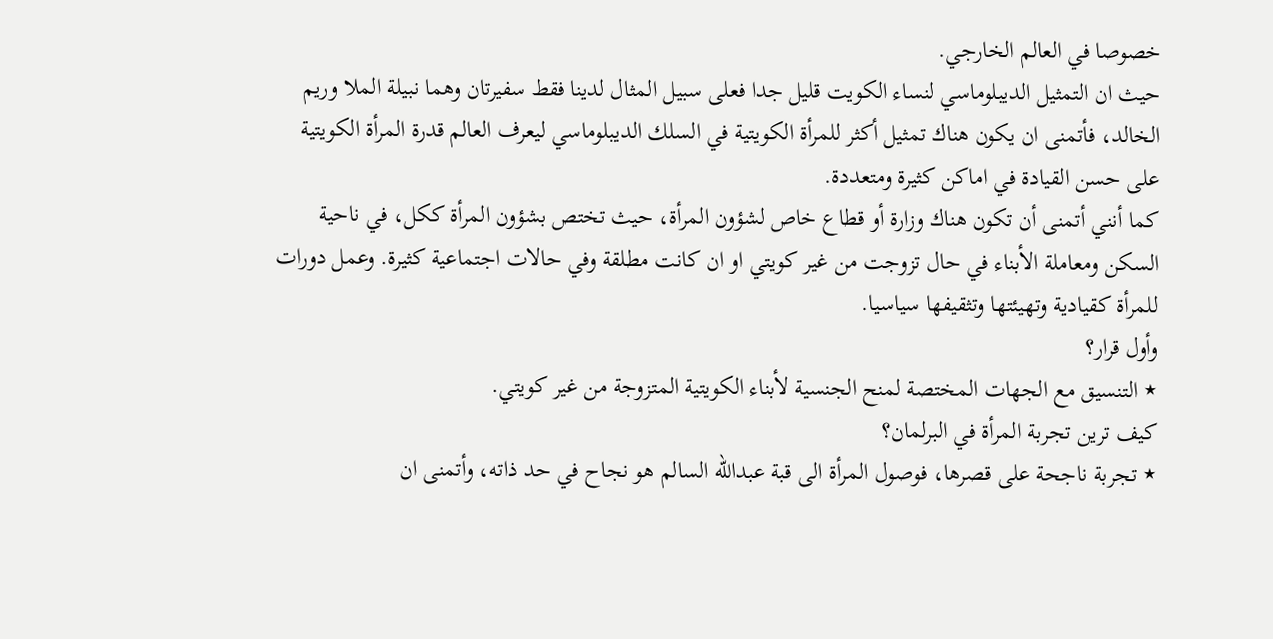خصوصا في العالم الخارجي.
حيث ان التمثيل الديبلوماسي لنساء الكويت قليل جدا فعلى سبيل المثال لدينا فقط سفيرتان وهما نبيلة الملا وريم الخالد، فأتمنى ان يكون هناك تمثيل أكثر للمرأة الكويتية في السلك الديبلوماسي ليعرف العالم قدرة المرأة الكويتية على حسن القيادة في اماكن كثيرة ومتعددة.
كما أنني أتمنى أن تكون هناك وزارة أو قطاع خاص لشؤون المرأة، حيث تختص بشؤون المرأة ككل، في ناحية السكن ومعاملة الأبناء في حال تزوجت من غير كويتي او ان كانت مطلقة وفي حالات اجتماعية كثيرة. وعمل دورات للمرأة كقيادية وتهيئتها وتثقيفها سياسيا.
وأول قرار؟
٭ التنسيق مع الجهات المختصة لمنح الجنسية لأبناء الكويتية المتزوجة من غير كويتي.
كيف ترين تجربة المرأة في البرلمان؟
٭ تجربة ناجحة على قصرها، فوصول المرأة الى قبة عبدالله السالم هو نجاح في حد ذاته، وأتمنى ان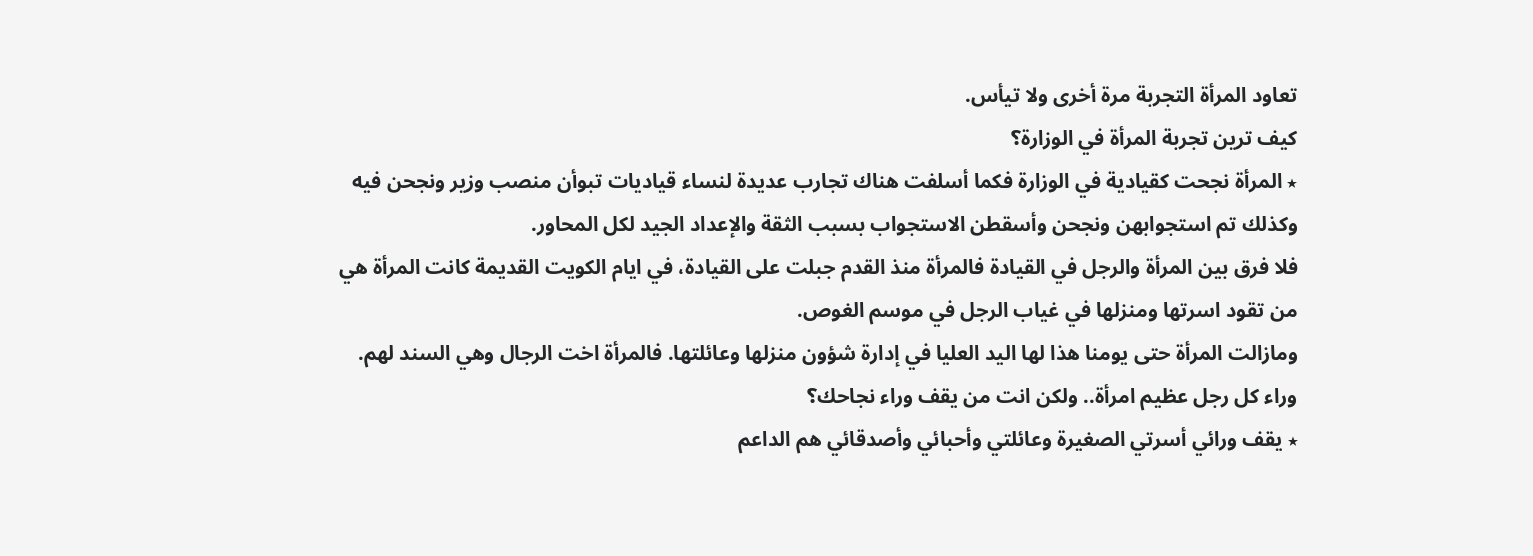تعاود المرأة التجربة مرة أخرى ولا تيأس.
كيف ترين تجربة المرأة في الوزارة؟
٭ المرأة نجحت كقيادية في الوزارة فكما أسلفت هناك تجارب عديدة لنساء قياديات تبوأن منصب وزير ونجحن فيه وكذلك تم استجوابهن ونجحن وأسقطن الاستجواب بسبب الثقة والإعداد الجيد لكل المحاور.
فلا فرق بين المرأة والرجل في القيادة فالمرأة منذ القدم جبلت على القيادة، في ايام الكويت القديمة كانت المرأة هي من تقود اسرتها ومنزلها في غياب الرجل في موسم الغوص.
ومازالت المرأة حتى يومنا هذا لها اليد العليا في إدارة شؤون منزلها وعائلتها. فالمرأة اخت الرجال وهي السند لهم.
وراء كل رجل عظيم امرأة.. ولكن انت من يقف وراء نجاحك؟
٭ يقف ورائي أسرتي الصغيرة وعائلتي وأحبائي وأصدقائي هم الداعم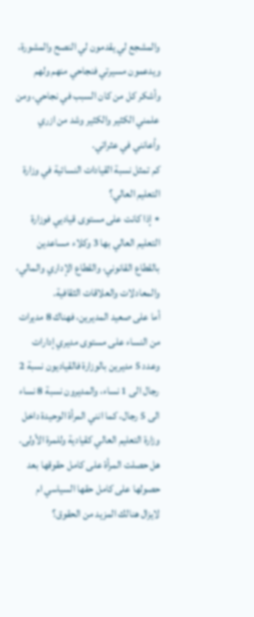والمشجع لي يقدمون لي النصح والمشورة، ويدعمون مسيرتي فنجاحي منهم ولهم وأشكر كل من كان السبب في نجاحي، ومن علمني الكثير والكثير وشد من ازري وأعانني في عثراتي.
كم تمثل نسبة القيادات النسائية في وزارة التعليم العالي؟
٭ إذا كانت على مستوى قياديي فوزارة التعليم العالي بها 3 وكلاء مساعدين بالقطاع القانوني، والقطاع الإداري والمالي، والمعادلات والعلاقات الثقافية.
أما على صعيد المديرين، فهناك 8 مديرات من النساء على مستوى مديري إدارات وعدد 5 مديرين بالوزارة فالقياديون نسبة 2 رجال الى 1 نساء، والمديرون نسبة 8 نساء الى 5 رجال، كما انني المرأة الوحيدة داخل وزارة التعليم العالي كقيادية وللمرة الأولى.
هل حصلت المرأة على كامل حقوقها بعد حصولها على كامل حقها السياسي ام لايزال هنالك المزيد من الحقوق؟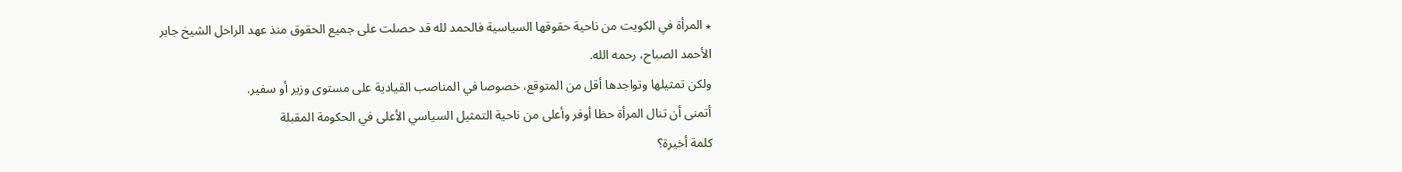٭ المرأة في الكويت من ناحية حقوقها السياسية فالحمد لله قد حصلت على جميع الحقوق منذ عهد الراحل الشيخ جابر الأحمد الصباح، رحمه الله.
ولكن تمثيلها وتواجدها أقل من المتوقع، خصوصا في المناصب القيادية على مستوى وزير أو سفير.
أتمنى أن تنال المرأة حظا أوفر وأعلى من ناحية التمثيل السياسي الأعلى في الحكومة المقبلة
كلمة أخيرة؟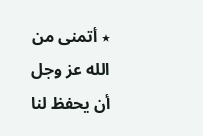٭ أتمنى من الله عز وجل أن يحفظ لنا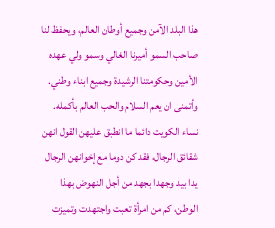هذا البلد الآمن وجميع أوطان العالم، ويحفظ لنا صاحب السمو أميرنا الغالي وسمو ولي عهده الأمين وحكومتنا الرشيدة وجميع ابناء وطني. وأتمنى ان يعم السلام والحب العالم بأكمله.
نساء الكويت دائما ما انطبق عليهن القول انهن شقائق الرجال، فقد كن دوما مع إخوانهن الرجال يدا بيد وجهدا بجهد من أجل النهوض بهذا الوطن، كم من امرأة تعبت واجتهدت وتميزت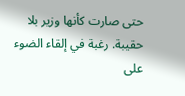حتى صارت كأنها وزير بلا حقيبة. رغبة في إلقاء الضوء على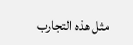مثل هذه التجارب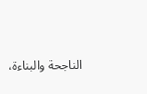الناجحة والبناءة،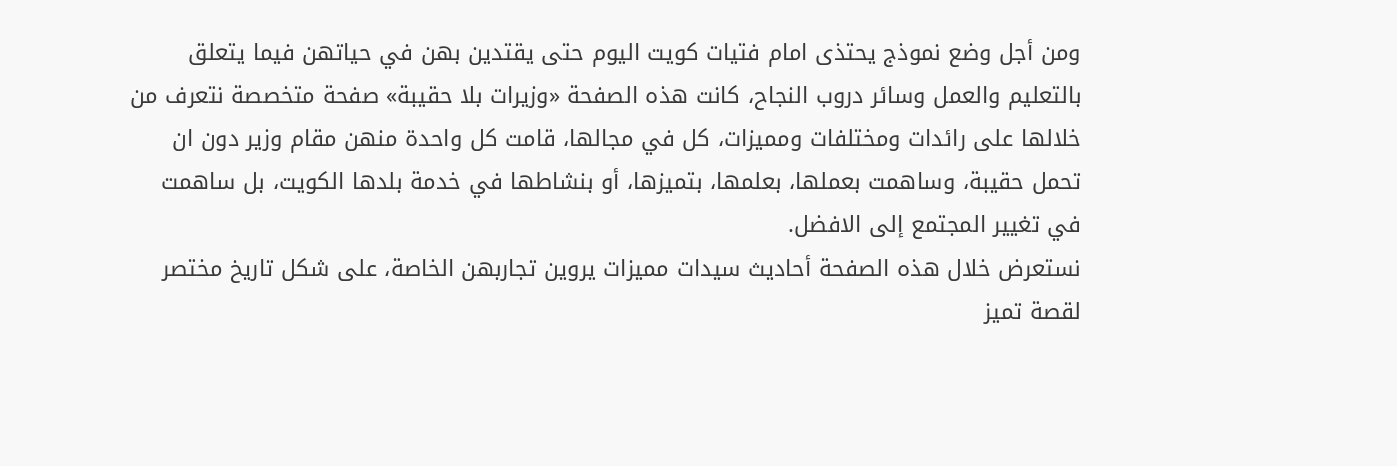ومن أجل وضع نموذج يحتذى امام فتيات كويت اليوم حتى يقتدين بهن في حياتهن فيما يتعلق بالتعليم والعمل وسائر دروب النجاح، كانت هذه الصفحة «وزيرات بلا حقيبة» صفحة متخصصة نتعرف من خلالها على رائدات ومختلفات ومميزات، كل في مجالها، قامت كل واحدة منهن مقام وزير دون ان تحمل حقيبة، وساهمت بعملها، بعلمها، بتميزها، أو بنشاطها في خدمة بلدها الكويت، بل ساهمت في تغيير المجتمع إلى الافضل.
نستعرض خلال هذه الصفحة أحاديث سيدات مميزات يروين تجاربهن الخاصة، على شكل تاريخ مختصر لقصة تميز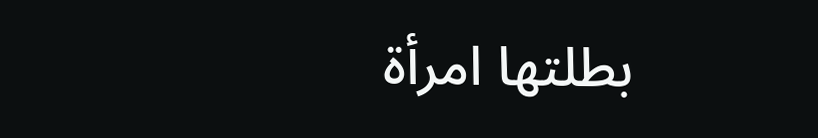بطلتها امرأة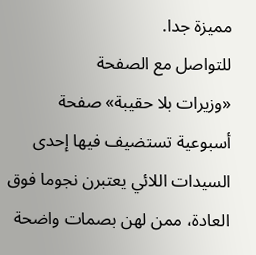مميزة جدا.
للتواصل مع الصفحة
«وزيرات بلا حقيبة» صفحة أسبوعية تستضيف فيها إحدى السيدات اللائي يعتبرن نجوما فوق العادة، ممن لهن بصمات واضحة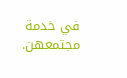في خدمة مجتمعهن.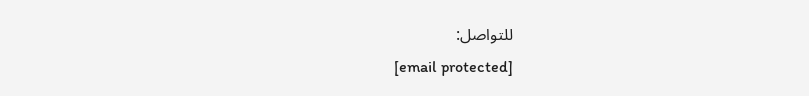للتواصل:
[email protected]